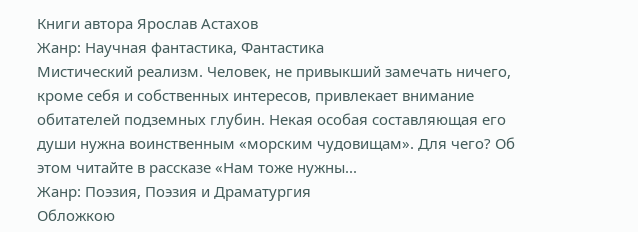Книги автора Ярослав Астахов
Жанр: Научная фантастика, Фантастика
Мистический реализм. Человек, не привыкший замечать ничего, кроме себя и собственных интересов, привлекает внимание обитателей подземных глубин. Некая особая составляющая его души нужна воинственным «морским чудовищам». Для чего? Об этом читайте в рассказе «Нам тоже нужны...
Жанр: Поэзия, Поэзия и Драматургия
Обложкою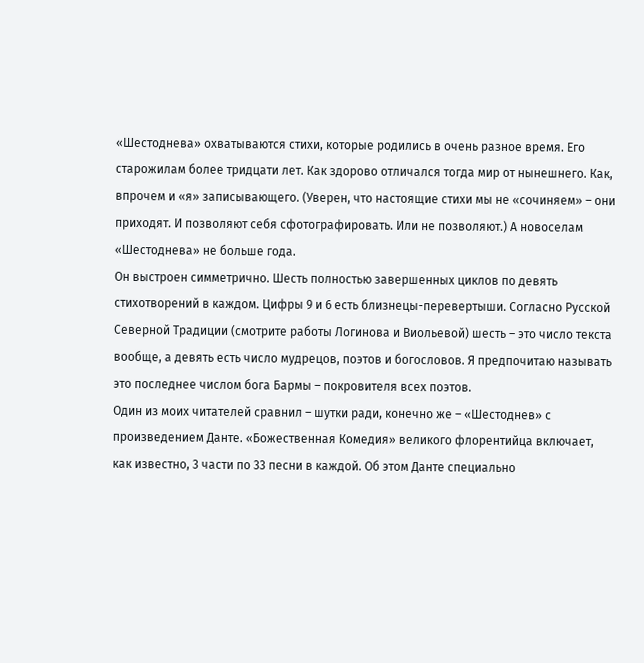«Шестоднева» охватываются стихи, которые родились в очень разное время. Его старожилам более тридцати лет. Как здорово отличался тогда мир от нынешнего. Как, впрочем и «я» записывающего. (Уверен, что настоящие стихи мы не «сочиняем» – они приходят. И позволяют себя сфотографировать. Или не позволяют.) А новоселам «Шестоднева» не больше года.
Он выстроен симметрично. Шесть полностью завершенных циклов по девять стихотворений в каждом. Цифры 9 и 6 есть близнецы-перевертыши. Согласно Русской Северной Традиции (смотрите работы Логинова и Виольевой) шесть – это число текста вообще, а девять есть число мудрецов, поэтов и богословов. Я предпочитаю называть это последнее числом бога Бармы – покровителя всех поэтов.
Один из моих читателей сравнил – шутки ради, конечно же – «Шестоднев» с произведением Данте. «Божественная Комедия» великого флорентийца включает, как известно, 3 части по 33 песни в каждой. Об этом Данте специально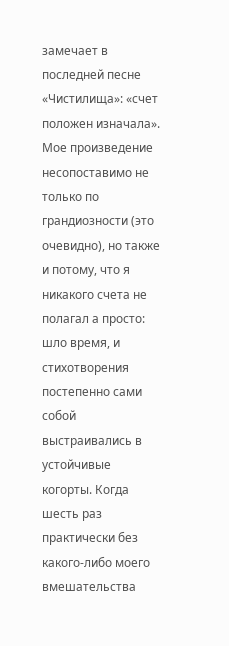замечает в последней песне «Чистилища»: «счет положен изначала». Мое произведение несопоставимо не только по грандиозности (это очевидно), но также и потому, что я никакого счета не полагал а просто: шло время, и стихотворения постепенно сами собой выстраивались в устойчивые когорты. Когда шесть раз практически без какого-либо моего вмешательства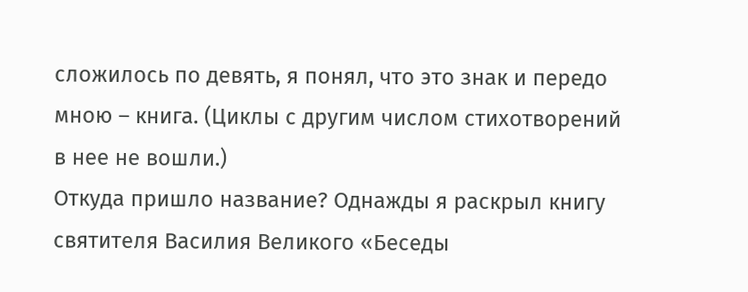сложилось по девять, я понял, что это знак и передо мною – книга. (Циклы с другим числом стихотворений в нее не вошли.)
Откуда пришло название? Однажды я раскрыл книгу святителя Василия Великого «Беседы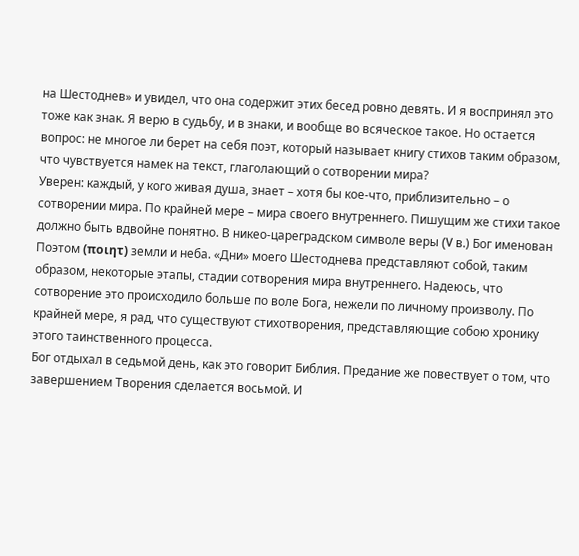на Шестоднев» и увидел, что она содержит этих бесед ровно девять. И я воспринял это тоже как знак. Я верю в судьбу, и в знаки, и вообще во всяческое такое. Но остается вопрос: не многое ли берет на себя поэт, который называет книгу стихов таким образом, что чувствуется намек на текст, глаголающий о сотворении мира?
Уверен: каждый, у кого живая душа, знает – хотя бы кое-что, приблизительно – о сотворении мира. По крайней мере – мира своего внутреннего. Пишущим же стихи такое должно быть вдвойне понятно. В никео-цареградском символе веры (V в.) Бог именован Поэтом (ποιητ) земли и неба. «Дни» моего Шестоднева представляют собой, таким образом, некоторые этапы, стадии сотворения мира внутреннего. Надеюсь, что сотворение это происходило больше по воле Бога, нежели по личному произволу. По крайней мере, я рад, что существуют стихотворения, представляющие собою хронику этого таинственного процесса.
Бог отдыхал в седьмой день, как это говорит Библия. Предание же повествует о том, что завершением Творения сделается восьмой. И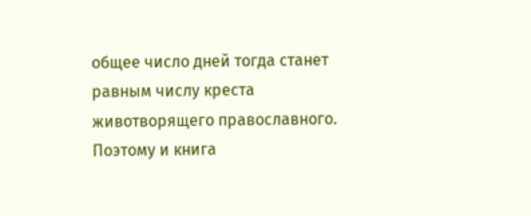общее число дней тогда станет равным числу креста животворящего православного. Поэтому и книга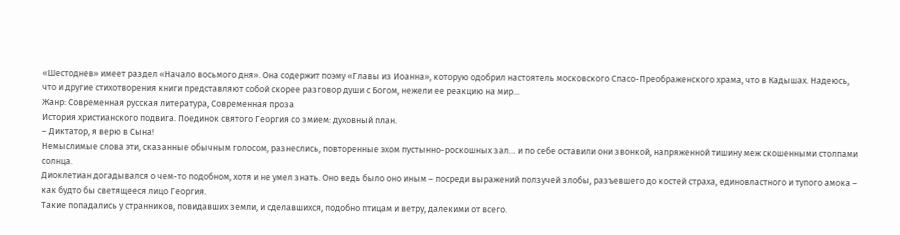«Шестоднев» имеет раздел «Начало восьмого дня». Она содержит поэму «Главы из Иоанна», которую одобрил настоятель московского Спасо-Преображенского храма, что в Кадышах. Надеюсь, что и другие стихотворения книги представляют собой скорее разговор души с Богом, нежели ее реакцию на мир...
Жанр: Современная русская литература, Современная проза
История христианского подвига. Поединок святого Георгия со змием: духовный план.
– Диктатор, я верю в Сына!
Немыслимые слова эти, сказанные обычным голосом, разнеслись, повторенные эхом пустынно-роскошных зал… и по себе оставили они звонкой, напряженной тишину меж скошенными столпами солнца.
Диоклетиан догадывался о чем-то подобном, хотя и не умел знать. Оно ведь было оно иным – посреди выражений ползучей злобы, разъевшего до костей страха, единовластного и тупого амока – как будто бы светящееся лицо Георгия.
Такие попадались у странников, повидавших земли, и сделавшихся, подобно птицам и ветру, далекими от всего.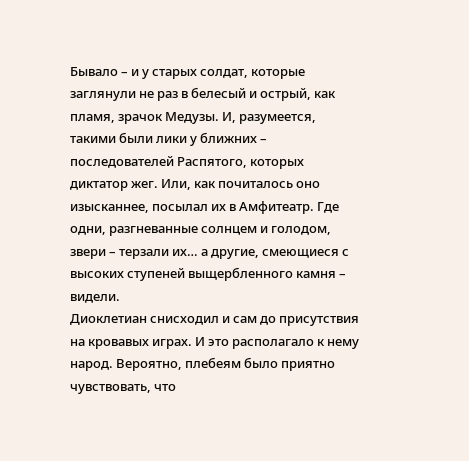Бывало – и у старых солдат, которые заглянули не раз в белесый и острый, как пламя, зрачок Медузы. И, разумеется, такими были лики у ближних – последователей Распятого, которых диктатор жег. Или, как почиталось оно изысканнее, посылал их в Амфитеатр. Где одни, разгневанные солнцем и голодом, звери – терзали их… а другие, смеющиеся с высоких ступеней выщербленного камня – видели.
Диоклетиан снисходил и сам до присутствия на кровавых играх. И это располагало к нему народ. Вероятно, плебеям было приятно чувствовать, что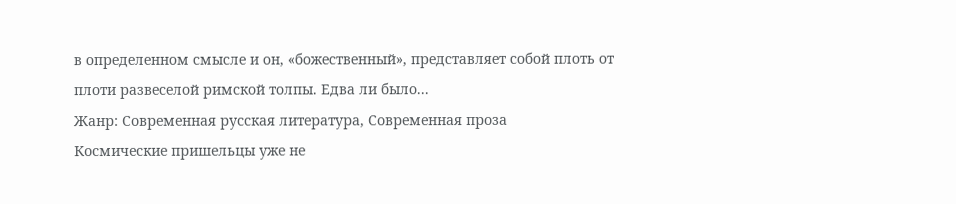в определенном смысле и он, «божественный», представляет собой плоть от плоти развеселой римской толпы. Едва ли было...
Жанр: Современная русская литература, Современная проза
Космические пришельцы уже не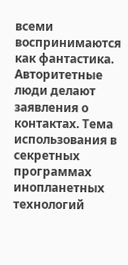всеми воспринимаются как фантастика. Авторитетные люди делают заявления о контактах. Тема использования в секретных программах инопланетных технологий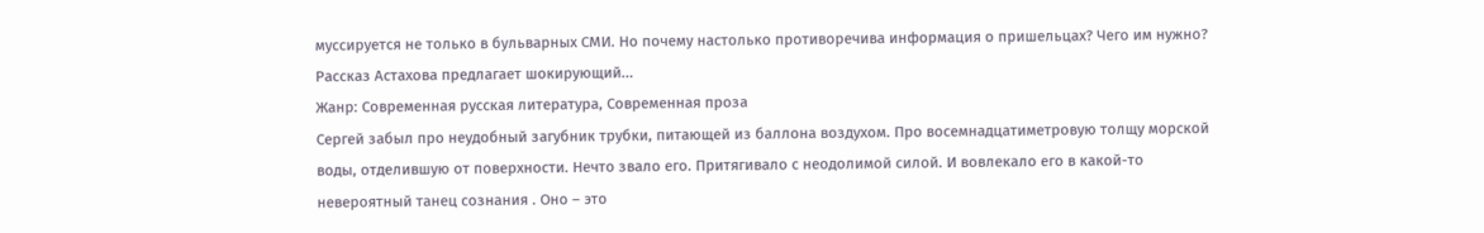муссируется не только в бульварных СМИ. Но почему настолько противоречива информация о пришельцах? Чего им нужно? Рассказ Астахова предлагает шокирующий...
Жанр: Современная русская литература, Современная проза
Сергей забыл про неудобный загубник трубки, питающей из баллона воздухом. Про восемнадцатиметровую толщу морской воды, отделившую от поверхности. Нечто звало его. Притягивало с неодолимой силой. И вовлекало его в какой-то невероятный танец сознания . Оно – это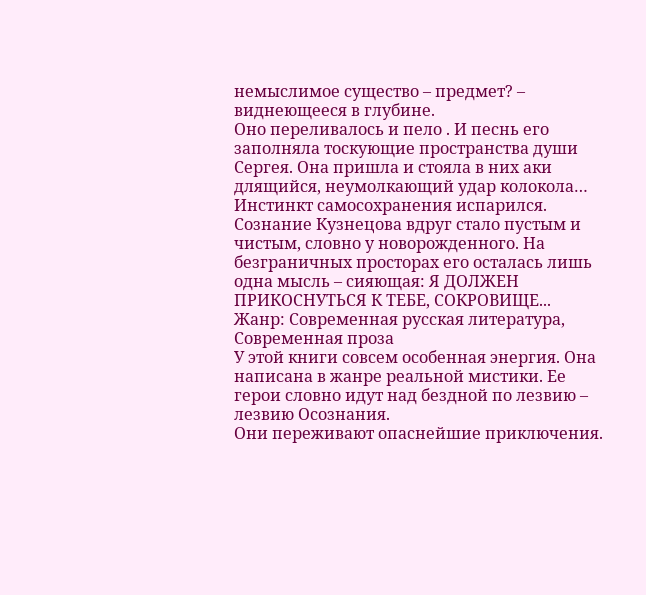немыслимое существо – предмет? – виднеющееся в глубине.
Оно переливалось и пело . И песнь его заполняла тоскующие пространства души Сергея. Она пришла и стояла в них аки длящийся, неумолкающий удар колокола…
Инстинкт самосохранения испарился. Сознание Кузнецова вдруг стало пустым и чистым, словно у новорожденного. На безграничных просторах его осталась лишь одна мысль – сияющая: Я ДОЛЖЕН ПРИКОСНУТЬСЯ К ТЕБЕ, СОКРОВИЩЕ...
Жанр: Современная русская литература, Современная проза
У этой книги совсем особенная энергия. Она написана в жанре реальной мистики. Ее герои словно идут над бездной по лезвию – лезвию Осознания.
Они переживают опаснейшие приключения.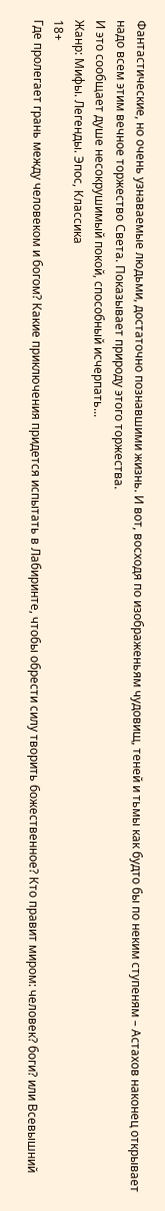Фантастические, но очень узнаваемые людьми, достаточно познавшими жизнь. И вот, восходя по изображеньям чудовищ, теней и тьмы как будто бы по неким ступеням – Астахов наконец открывает надо всем этим вечное торжество Света. Показывает природу этого торжества.
И это сообщает душе несокрушимый покой, способный исчерпать...
Жанр: Мифы. Легенды. Эпос, Классика
18+
Где пролегает грань между человеком и богом? Какие приключения придется испытать в Лабиринте, чтобы обрести силу творить божественное? Кто правит миром: человек? боги? или Всевышний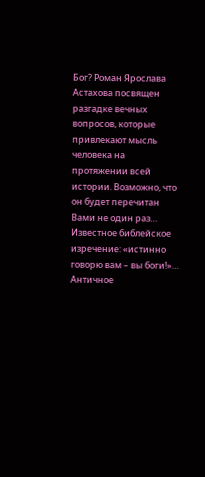Бог? Роман Ярослава Астахова посвящен разгадке вечных вопросов, которые привлекают мысль человека на протяжении всей истории. Возможно, что он будет перечитан Вами не один раз… Известное библейское изречение: «истинно говорю вам – вы боги!»… Античное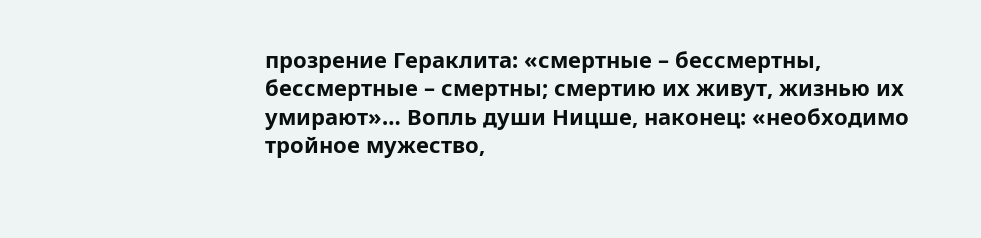прозрение Гераклита: «смертные – бессмертны, бессмертные – смертны; смертию их живут, жизнью их умирают»… Вопль души Ницше, наконец: «необходимо тройное мужество,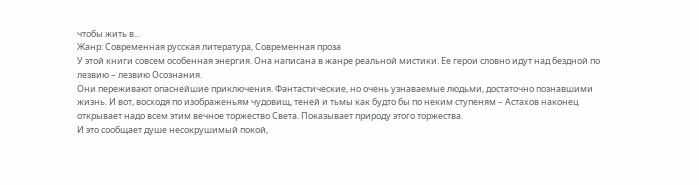чтобы жить в...
Жанр: Современная русская литература, Современная проза
У этой книги совсем особенная энергия. Она написана в жанре реальной мистики. Ее герои словно идут над бездной по лезвию – лезвию Осознания.
Они переживают опаснейшие приключения. Фантастические, но очень узнаваемые людьми, достаточно познавшими жизнь. И вот, восходя по изображеньям чудовищ, теней и тьмы как будто бы по неким ступеням – Астахов наконец открывает надо всем этим вечное торжество Света. Показывает природу этого торжества.
И это сообщает душе несокрушимый покой,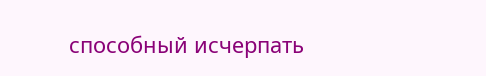способный исчерпать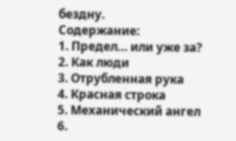бездну.
Содержание:
1. Предел… или уже за?
2. Как люди
3. Отрубленная рука
4. Красная строка
5. Механический ангел
6.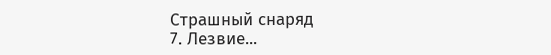Страшный снаряд
7. Лезвие...